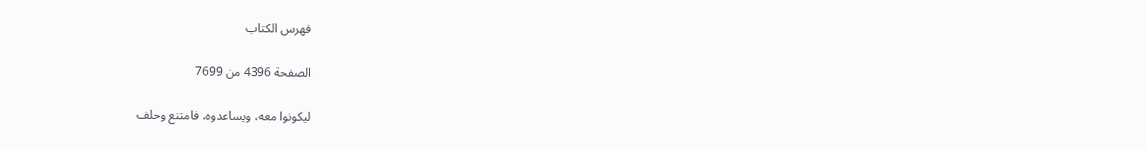فهرس الكتاب

الصفحة 4396 من 7699

ليكونوا معه، ويساعدوه، فامتنع وحلف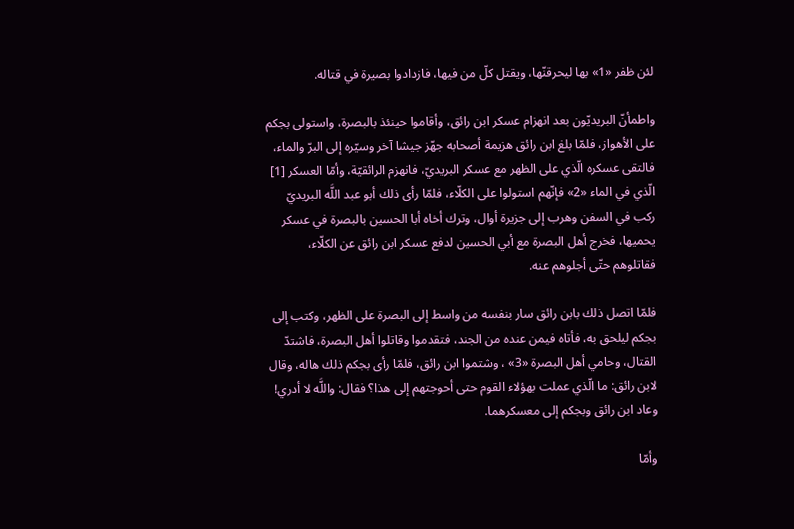لئن ظفر «1» بها ليحرقنّها، ويقتل كلّ من فيها، فازدادوا بصيرة في قتاله.

واطمأنّ البريديّون بعد انهزام عسكر ابن رائق، وأقاموا حينئذ بالبصرة، واستولى بجكم على الأهواز، فلمّا بلغ ابن رائق هزيمة أصحابه جهّز جيشا آخر وسيّره إلى البرّ والماء، فالتقى عسكره الّذي على الظهر مع عسكر البريديّ، فانهزم الرائقيّة، وأمّا العسكر [1] الّذي في الماء «2» فإنّهم استولوا على الكلّاء، فلمّا رأى ذلك أبو عبد اللَّه البريديّ ركب في السفن وهرب إلى جزيرة أوال، وترك أخاه أبا الحسين بالبصرة في عسكر يحميها، فخرج أهل البصرة مع أبي الحسين لدفع عسكر ابن رائق عن الكلّاء، فقاتلوهم حتّى أجلوهم عنه.

فلمّا اتصل ذلك بابن رائق سار بنفسه من واسط إلى البصرة على الظهر، وكتب إلى بجكم ليلحق به، فأتاه فيمن عنده من الجند، فتقدموا وقاتلوا أهل البصرة، فاشتدّ القتال، وحامي أهل البصرة «3» ، وشتموا ابن رائق، فلمّا رأى بجكم ذلك هاله، وقال لابن رائق: ما الّذي عملت بهؤلاء القوم حتى أحوجتهم إلى هذا؟ فقال: واللَّه لا أدري! وعاد ابن رائق وبجكم إلى معسكرهما.

وأمّا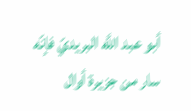أبو عبد اللَّه البريديّ فإنّه سار من جزيرة أوال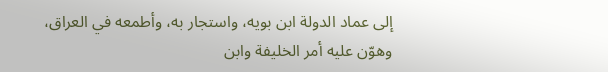إلى عماد الدولة ابن بويه، واستجار به، وأطمعه في العراق، وهوّن عليه أمر الخليفة وابن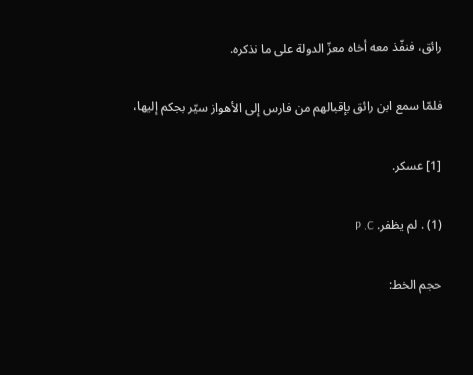رائق، فنفّذ معه أخاه معزّ الدولة على ما نذكره.

فلمّا سمع ابن رائق بإقبالهم من فارس إلى الأهواز سيّر بجكم إليها،

[1] عسكر.

(1) . لم يظفر. P .C

حجم الخط: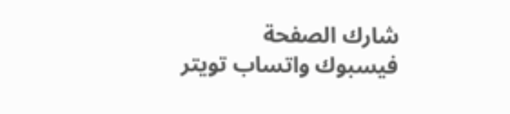شارك الصفحة
فيسبوك واتساب تويتر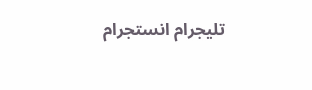تليجرام انستجرام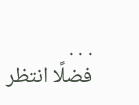. . .
فضلًا انتظر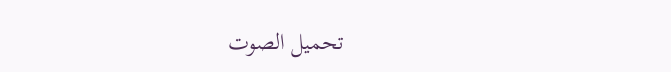تحميل الصوت